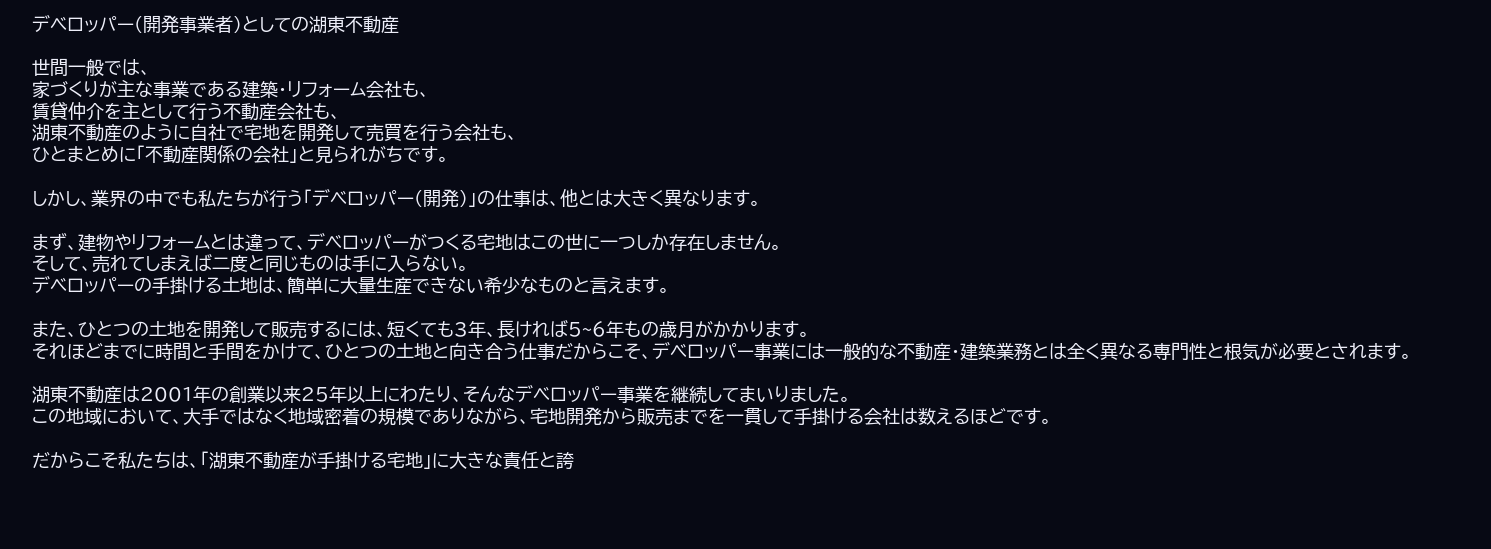デベロッパー(開発事業者)としての湖東不動産

世間一般では、
家づくりが主な事業である建築・リフォーム会社も、
賃貸仲介を主として行う不動産会社も、
湖東不動産のように自社で宅地を開発して売買を行う会社も、
ひとまとめに「不動産関係の会社」と見られがちです。

しかし、業界の中でも私たちが行う「デベロッパー(開発)」の仕事は、他とは大きく異なります。

まず、建物やリフォームとは違って、デベロッパーがつくる宅地はこの世に一つしか存在しません。
そして、売れてしまえば二度と同じものは手に入らない。
デベロッパーの手掛ける土地は、簡単に大量生産できない希少なものと言えます。

また、ひとつの土地を開発して販売するには、短くても3年、長ければ5~6年もの歳月がかかります。
それほどまでに時間と手間をかけて、ひとつの土地と向き合う仕事だからこそ、デベロッパー事業には一般的な不動産・建築業務とは全く異なる専門性と根気が必要とされます。

湖東不動産は2001年の創業以来25年以上にわたり、そんなデベロッパー事業を継続してまいりました。
この地域において、大手ではなく地域密着の規模でありながら、宅地開発から販売までを一貫して手掛ける会社は数えるほどです。

だからこそ私たちは、「湖東不動産が手掛ける宅地」に大きな責任と誇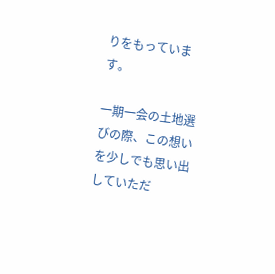りをもっています。

一期一会の土地選びの際、この想いを少しでも思い出していただ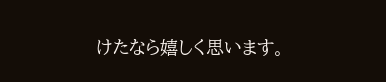けたなら嬉しく思います。